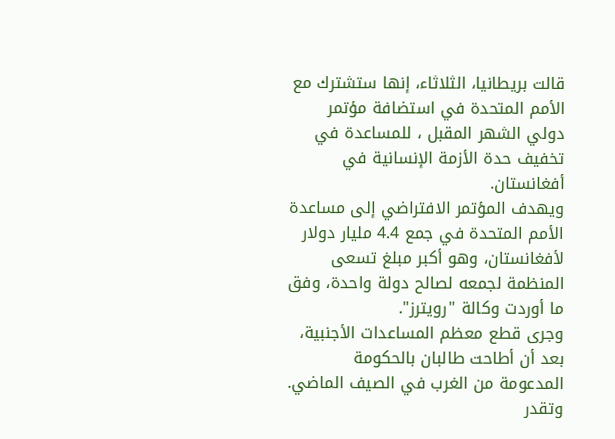قالت بريطانيا، الثلاثاء، إنها ستشترك مع الأمم المتحدة في استضافة مؤتمر دولي الشهر المقبل ، للمساعدة في تخفيف حدة الأزمة الإنسانية في أفغانستان.
ويهدف المؤتمر الافتراضي إلى مساعدة الأمم المتحدة في جمع 4.4 مليار دولار لأفغانستان، وهو أكبر مبلغ تسعى المنظمة لجمعه لصالح دولة واحدة، وفق ما أوردت وكالة "رويترز".
وجرى قطع معظم المساعدات الأجنبية، بعد أن أطاحت طالبان بالحكومة المدعومة من الغرب في الصيف الماضي. وتقدر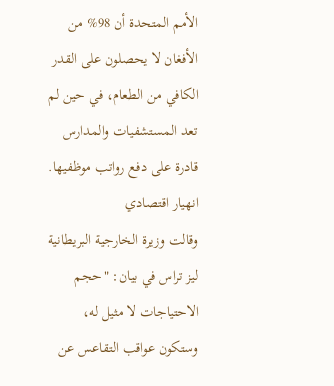الأمم المتحدة أن 98% من الأفغان لا يحصلون على القدر الكافي من الطعام، في حين لم تعد المستشفيات والمدارس قادرة على دفع رواتب موظفيها.
انهيار اقتصادي
وقالت وزيرة الخارجية البريطانية ليز تراس في بيان: "حجم الاحتياجات لا مثيل له، وستكون عواقب التقاعس عن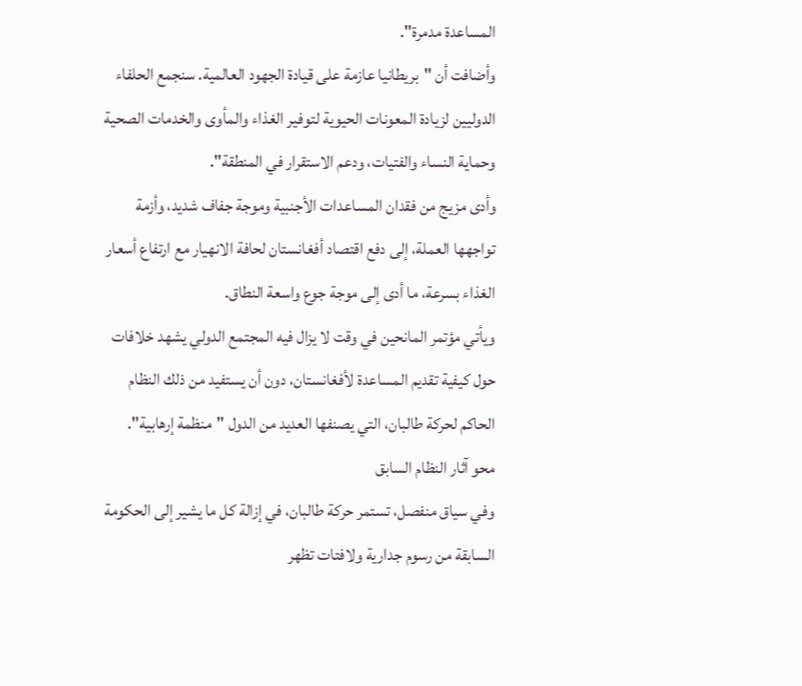المساعدة مدمرة".
وأضافت أن "بريطانيا عازمة على قيادة الجهود العالمية. سنجمع الحلفاء الدوليين لزيادة المعونات الحيوية لتوفير الغذاء والمأوى والخدمات الصحية وحماية النساء والفتيات، ودعم الاستقرار في المنطقة".
وأدى مزيج من فقدان المساعدات الأجنبية وموجة جفاف شديد، وأزمة تواجهها العملة، إلى دفع اقتصاد أفغانستان لحافة الانهيار مع ارتفاع أسعار الغذاء بسرعة، ما أدى إلى موجة جوع واسعة النطاق.
ويأتي مؤتمر المانحين في وقت لا يزال فيه المجتمع الدولي يشهد خلافات حول كيفية تقديم المساعدة لأفغانستان، دون أن يستفيد من ذلك النظام الحاكم لحركة طالبان، التي يصنفها العديد من الدول "منظمة إرهابية".
محو آثار النظام السابق
وفي سياق منفصل، تستمر حركة طالبان، في إزالة كل ما يشير إلى الحكومة السابقة من رسوم جدارية ولافتات تظهر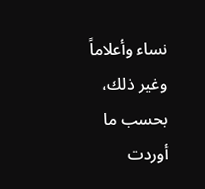نساء وأعلاماً وغير ذلك، بحسب ما أوردت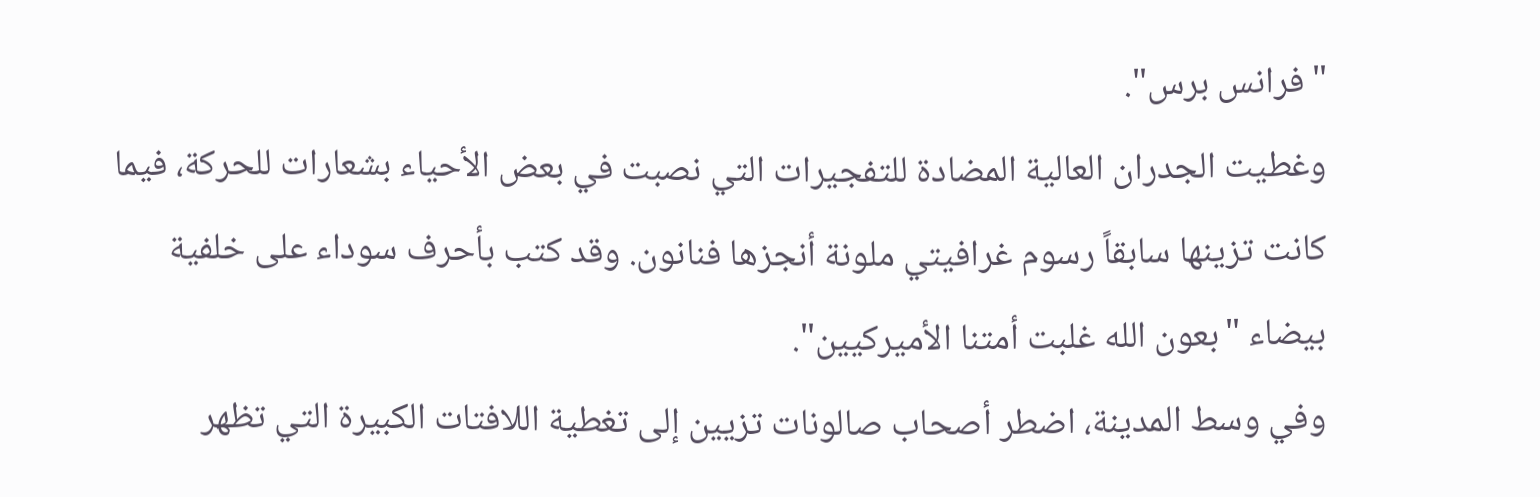"فرانس برس".
وغطيت الجدران العالية المضادة للتفجيرات التي نصبت في بعض الأحياء بشعارات للحركة، فيما كانت تزينها سابقاً رسوم غرافيتي ملونة أنجزها فنانون. وقد كتب بأحرف سوداء على خلفية بيضاء "بعون الله غلبت أمتنا الأميركيين".
وفي وسط المدينة، اضطر أصحاب صالونات تزيين إلى تغطية اللافتات الكبيرة التي تظهر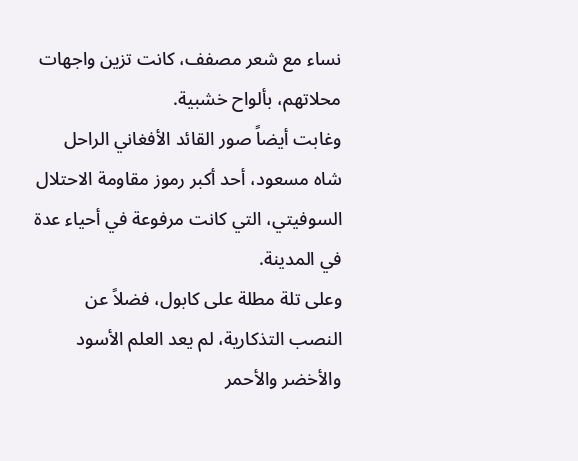نساء مع شعر مصفف، كانت تزين واجهات محلاتهم، بألواح خشبية.
وغابت أيضاً صور القائد الأفغاني الراحل شاه مسعود، أحد أكبر رموز مقاومة الاحتلال السوفيتي، التي كانت مرفوعة في أحياء عدة في المدينة.
وعلى تلة مطلة على كابول، فضلاً عن النصب التذكارية، لم يعد العلم الأسود والأخضر والأحمر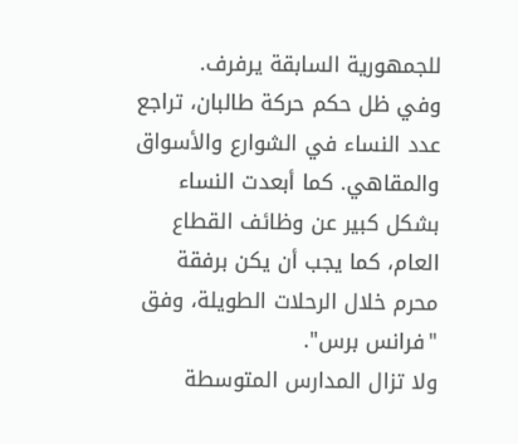للجمهورية السابقة يرفرف.
وفي ظل حكم حركة طالبان، تراجع عدد النساء في الشوارع والأسواق والمقاهي. كما أبعدت النساء بشكل كبير عن وظائف القطاع العام، كما يجب أن يكن برفقة محرم خلال الرحلات الطويلة، وفق "فرانس برس".
ولا تزال المدارس المتوسطة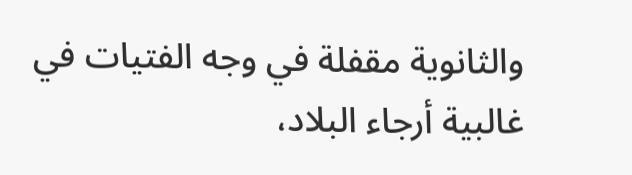والثانوية مقفلة في وجه الفتيات في غالبية أرجاء البلاد،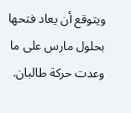ويتوقع أن يعاد فتحها بحلول مارس على ما وعدت حركة طالبان.